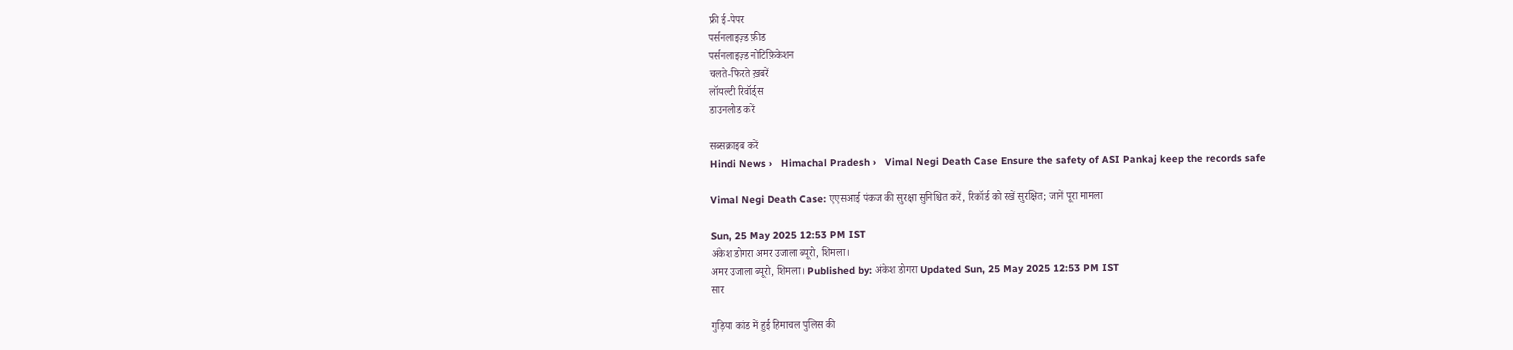फ्री ई-पेपर
पर्सनलाइज़्ड फ़ीड
पर्सनलाइज़्ड नोटिफ़िकेशन
चलते-फिरते ख़बरें
लॉयल्टी रिवॉर्ड्स
डाउनलोड करें

सब्सक्राइब करें
Hindi News ›   Himachal Pradesh ›   Vimal Negi Death Case Ensure the safety of ASI Pankaj keep the records safe

Vimal Negi Death Case: एएसआई पंकज की सुरक्षा सुनिश्चित करें, रिकॉर्ड को रखें सुरक्षित; जानें पूरा मामला

Sun, 25 May 2025 12:53 PM IST
अंकेश डोगरा अमर उजाला ब्यूरो, शिमला।
अमर उजाला ब्यूरो, शिमला। Published by: अंकेश डोगरा Updated Sun, 25 May 2025 12:53 PM IST
सार

गुड़िया कांड में हुई हिमाचल पुलिस की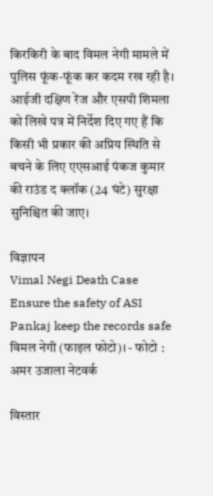किरकिरी के बाद विमल नेगी मामले में पुलिस फूंक-फूंक कर कदम रख रही है। आईजी दक्षिण रेंज और एसपी शिमला को लिखे पत्र में निर्देश दिए गए हैं कि किसी भी प्रकार की अप्रिय स्थिति से बचने के लिए एएसआई पंकज कुमार की राउंड द क्लॉक (24 घंटे) सुरक्षा सुनिश्चित की जाए।

विज्ञापन
Vimal Negi Death Case Ensure the safety of ASI Pankaj keep the records safe
विमल नेगी (फाइल फोटो)। - फोटो : अमर उजाला नेटवर्क

विस्तार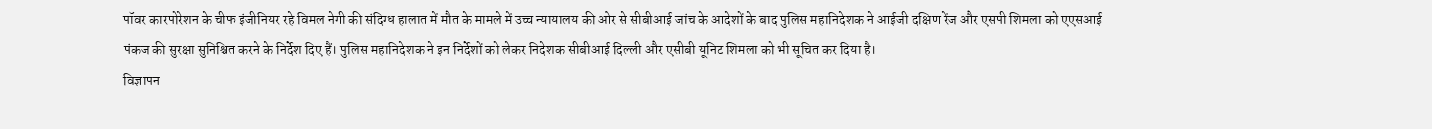पॉवर कारपोरेशन के चीफ इंजीनियर रहे विमल नेगी की संदिग्ध हालात में मौत के मामले में उच्च न्यायालय की ओर से सीबीआई जांच के आदेशों के बाद पुलिस महानिदेशक ने आईजी दक्षिण रेंज और एसपी शिमला को एएसआई पंकज की सुरक्षा सुनिश्चित करने के निर्देश दिए हैं। पुलिस महानिदेशक ने इन निर्देशों को लेकर निदेशक सीबीआई दिल्ली और एसीबी यूनिट शिमला को भी सूचित कर दिया है।
विज्ञापन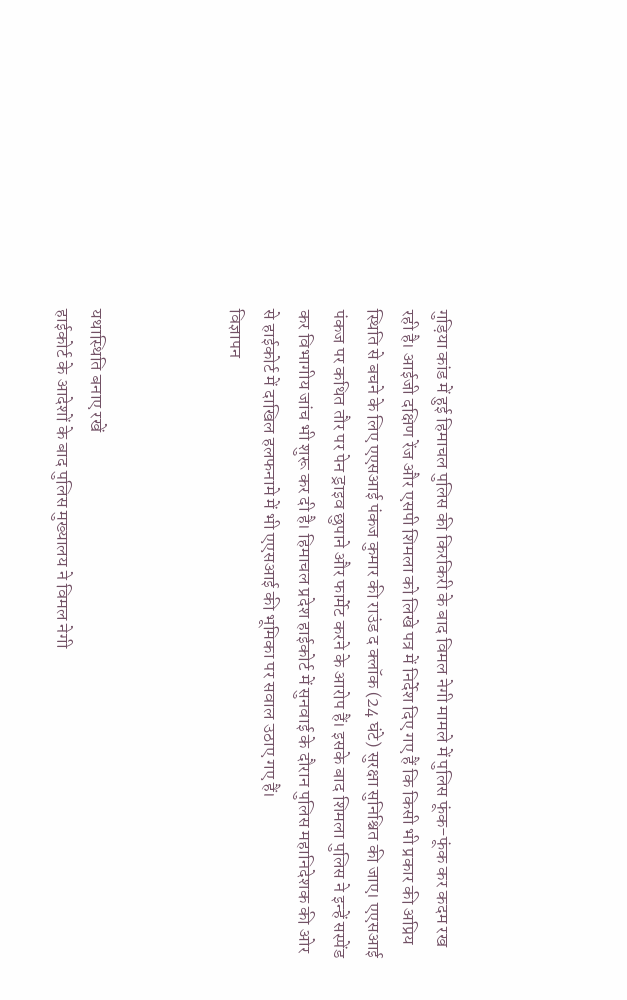गुड़िया कांड में हुई हिमाचल पुलिस की किरकिरी के बाद विमल नेगी मामले में पुलिस फूंक-फूंक कर कदम रख रही है। आईजी दक्षिण रेंज और एसपी शिमला को लिखे पत्र में निर्देश दिए गए हैं कि किसी भी प्रकार की अप्रिय स्थिति से बचने के लिए एएसआई पंकज कुमार की राउंड द क्लॉक (24 घंटे) सुरक्षा सुनिश्चित की जाए। एएसआई पंकज पर कथित तौर पर पेन ड्राइव छुपाने और फार्मेट करने के आरोप हैं। इसके बाद शिमला पुलिस ने इन्हें सस्पेंड कर विभागीय जांच भी शुरू कर दी है। हिमाचल प्रदेश हाईकोर्ट में सुनवाई के दौरान पुलिस महानिदेशक की ओर से हाईकोर्ट में दाखिल हलफनामे में भी एएसआई की भूमिका पर सवाल उठाए गए हैं।
विज्ञापन



यथास्थिति बनाए रखें
हाईकोर्ट के आदेशों के बाद पुलिस मुख्यालय ने विमल नेगी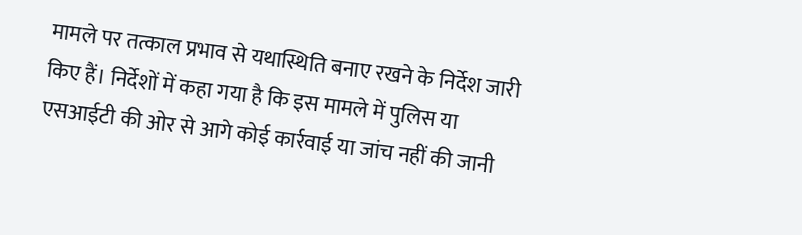मामले पर तत्काल प्रभाव से यथास्थिति बनाए रखने के निर्देश जारी किए हैं। निर्देशों में कहा गया है कि इस मामले में पुलिस या एसआईटी की ओर से आगे कोई कार्रवाई या जांच नहीं की जानी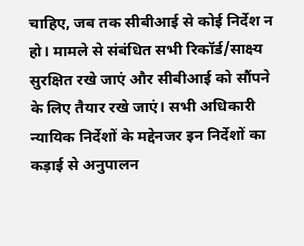चाहिए, जब तक सीबीआई से कोई निर्देश न हो। मामले से संबंधित सभी रिकॉर्ड/साक्ष्य सुरक्षित रखे जाएं और सीबीआई को सौंपने के लिए तैयार रखे जाएं। सभी अधिकारी न्यायिक निर्देशों के मद्देनजर इन निर्देशों का कड़ाई से अनुपालन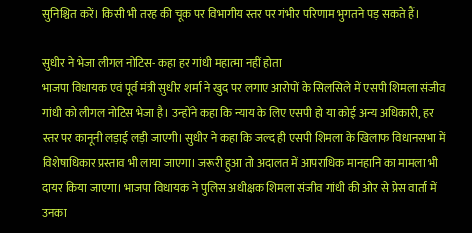सुनिश्चित करें। किसी भी तरह की चूक पर विभागीय स्तर पर गंभीर परिणाम भुगतने पड़ सकते हैं।

सुधीर ने भेजा लीगल नोटिस- कहा हर गांधी महात्मा नहीं होता
भाजपा विधायक एवं पूर्व मंत्री सुधीर शर्मा ने खुद पर लगाए आरोपों के सिलसिले में एसपी शिमला संजीव गांधी को लीगल नोटिस भेजा है। उन्होंने कहा कि न्याय के लिए एसपी हो या कोई अन्य अधिकारी, हर स्तर पर कानूनी लड़ाई लड़ी जाएगी। सुधीर ने कहा कि जल्द ही एसपी शिमला के खिलाफ विधानसभा में विशेषाधिकार प्रस्ताव भी लाया जाएगा। जरूरी हुआ तो अदालत में आपराधिक मानहानि का मामला भी दायर किया जाएगा। भाजपा विधायक ने पुलिस अधीक्षक शिमला संजीव गांधी की ओर से प्रेस वार्ता में उनका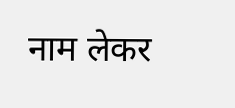नाम लेकर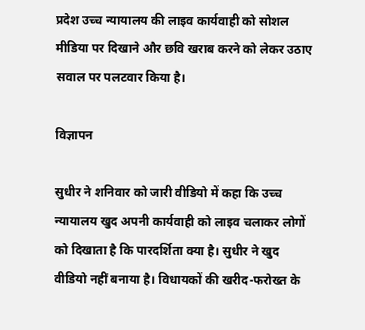प्रदेश उच्च न्यायालय की लाइव कार्यवाही को सोशल मीडिया पर दिखाने और छवि खराब करने को लेकर उठाए सवाल पर पलटवार किया है।

विज्ञापन

सुधीर ने शनिवार को जारी वीडियो में कहा कि उच्च न्यायालय खुद अपनी कार्यवाही को लाइव चलाकर लोगों को दिखाता है कि पारदर्शिता क्या है। सुधीर ने खुद वीडियो नहीं बनाया है। विधायकों की खरीद-फरोख्त के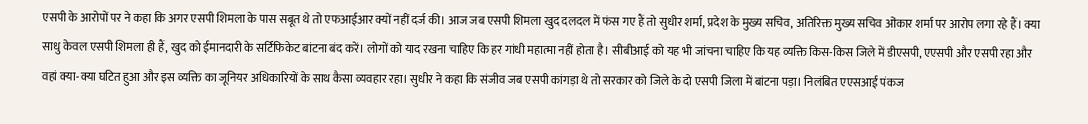एसपी के आरोपों पर ने कहा कि अगर एसपी शिमला के पास सबूत थे तो एफआईआर क्यों नहीं दर्ज की। आज जब एसपी शिमला खुद दलदल में फंस गए हैं तो सुधीर शर्मा, प्रदेश के मुख्य सचिव, अतिरिक्त मुख्य सचिव ओंकार शर्मा पर आरोप लगा रहे हैं। क्या साधु केवल एसपी शिमला ही हैं, खुद को ईमानदारी के सर्टिफिकेट बांटना बंद करें। लोगों को याद रखना चाहिए कि हर गांधी महात्मा नहीं होता है। सीबीआई को यह भी जांचना चाहिए कि यह व्यक्ति किस-किस जिले में डीएसपी, एएसपी और एसपी रहा और वहां क्या-क्या घटित हुआ और इस व्यक्ति का जूनियर अधिकारियों के साथ कैसा व्यवहार रहा। सुधीर ने कहा कि संजीव जब एसपी कांगड़ा थे तो सरकार को जिले के दो एसपी जिला में बांटना पड़ा। निलंबित एएसआई पंकज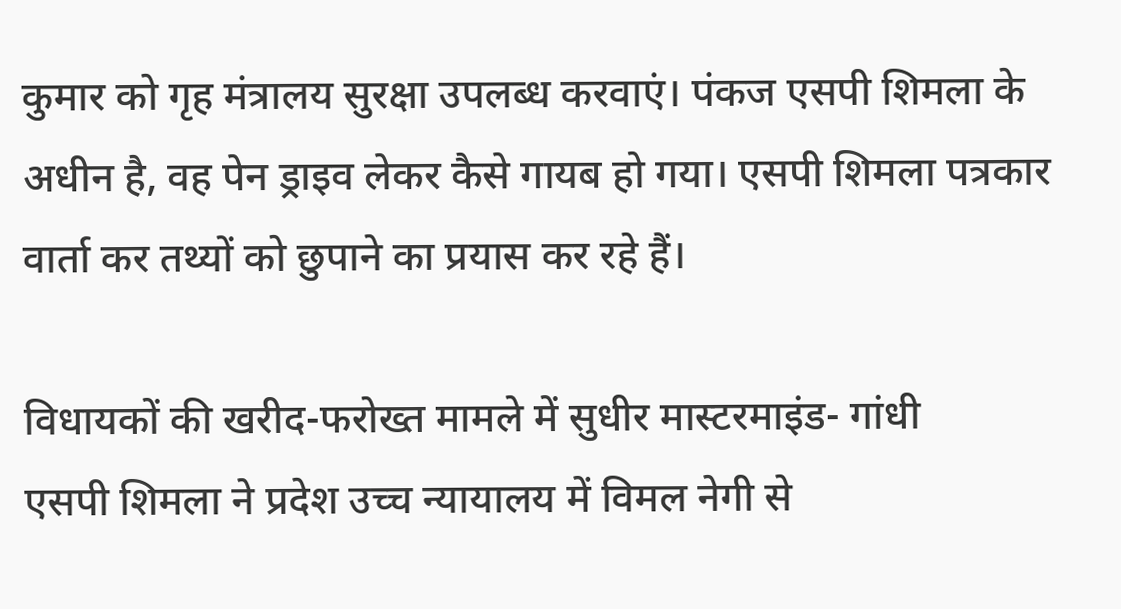कुमार को गृह मंत्रालय सुरक्षा उपलब्ध करवाएं। पंकज एसपी शिमला के अधीन है, वह पेन ड्राइव लेकर कैसे गायब हो गया। एसपी शिमला पत्रकार वार्ता कर तथ्यों को छुपाने का प्रयास कर रहे हैं।

विधायकों की खरीद-फरोख्त मामले में सुधीर मास्टरमाइंड- गांधी
एसपी शिमला ने प्रदेश उच्च न्यायालय में विमल नेगी से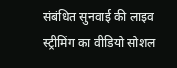संबंधित सुनवाई की लाइव स्ट्रीमिंग का वीडियो सोशल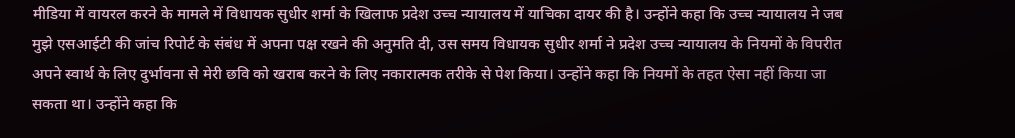मीडिया में वायरल करने के मामले में विधायक सुधीर शर्मा के खिलाफ प्रदेश उच्च न्यायालय में याचिका दायर की है। उन्होंने कहा कि उच्च न्यायालय ने जब मुझे एसआईटी की जांच रिपोर्ट के संबंध में अपना पक्ष रखने की अनुमति दी, उस समय विधायक सुधीर शर्मा ने प्रदेश उच्च न्यायालय के नियमों के विपरीत अपने स्वार्थ के लिए दुर्भावना से मेरी छवि को खराब करने के लिए नकारात्मक तरीके से पेश किया। उन्होंने कहा कि नियमों के तहत ऐसा नहीं किया जा सकता था। उन्होंने कहा कि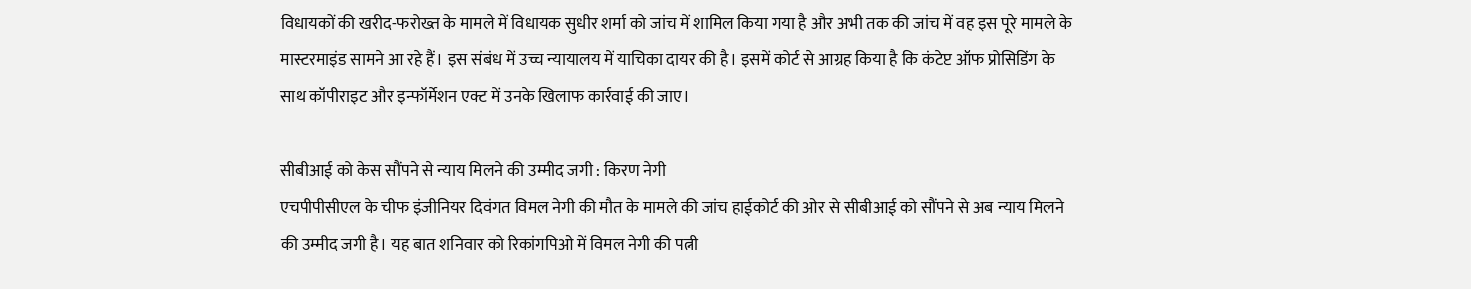विधायकों की खरीद-फरोख्त के मामले में विधायक सुधीर शर्मा को जांच में शामिल किया गया है और अभी तक की जांच में वह इस पूरे मामले के मास्टरमाइंड सामने आ रहे हैं। इस संबंध में उच्च न्यायालय में याचिका दायर की है। इसमें कोर्ट से आग्रह किया है कि कंटेप्ट ऑफ प्रोसिडिंग के साथ कॉपीराइट और इन्फॉर्मेशन एक्ट में उनके खिलाफ कार्रवाई की जाए।

सीबीआई को केस सौंपने से न्याय मिलने की उम्मीद जगी : किरण नेगी
एचपीपीसीएल के चीफ इंजीनियर दिवंगत विमल नेगी की मौत के मामले की जांच हाईकोर्ट की ओर से सीबीआई को सौंपने से अब न्याय मिलने की उम्मीद जगी है। यह बात शनिवार को रिकांगपिओ में विमल नेगी की पत्नी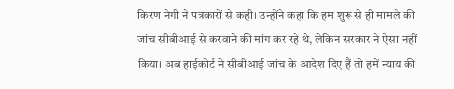किरण नेगी ने पत्रकारों से कही। उन्होंने कहा कि हम शुरू से ही मामले की जांच सीबीआई से करवाने की मांग कर रहे थे, लेकिन सरकार ने ऐसा नहीं किया। अब हाईकोर्ट ने सीबीआई जांच के आदेश दिए हैं तो हमें न्याय की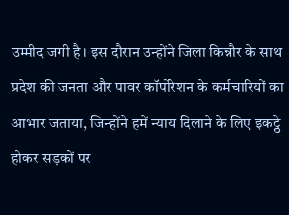उम्मीद जगी है। इस दौरान उन्होंने जिला किन्नौर के साथ प्रदेश की जनता और पावर कॉर्पोरेशन के कर्मचारियों का आभार जताया, जिन्होंने हमें न्याय दिलाने के लिए इकट्ठे होकर सड़कों पर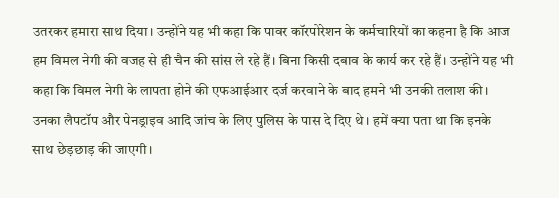उतरकर हमारा साथ दिया। उन्होंने यह भी कहा कि पावर कॉरपोरेशन के कर्मचारियों का कहना है कि आज हम विमल नेगी की वजह से ही चैन की सांस ले रहे हैं। बिना किसी दबाव के कार्य कर रहे हैं। उन्होंने यह भी कहा कि विमल नेगी के लापता होने की एफआईआर दर्ज करवाने के बाद हमने भी उनकी तलाश की। उनका लैपटॉप और पेनड्राइव आदि जांच के लिए पुलिस के पास दे दिए थे। हमें क्या पता था कि इनके साथ छेड़छाड़ की जाएगी।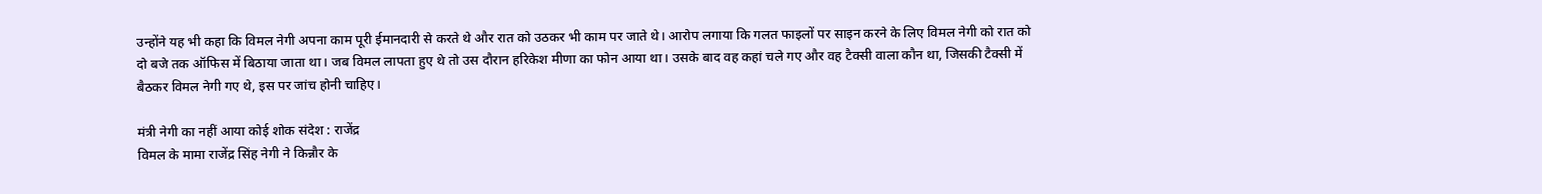उन्होंने यह भी कहा कि विमल नेगी अपना काम पूरी ईमानदारी से करते थे और रात को उठकर भी काम पर जाते थे। आरोप लगाया कि गलत फाइलों पर साइन करने के लिए विमल नेगी को रात को दो बजे तक ऑफिस में बिठाया जाता था। जब विमल लापता हुए थे तो उस दौरान हरिकेश मीणा का फोन आया था। उसके बाद वह कहां चले गए और वह टैक्सी वाला कौन था, जिसकी टैक्सी में बैठकर विमल नेगी गए थे, इस पर जांच होनी चाहिए।

मंत्री नेगी का नहीं आया कोई शोक संदेश : राजेंद्र
विमल के मामा राजेंद्र सिंह नेगी ने किन्नौर के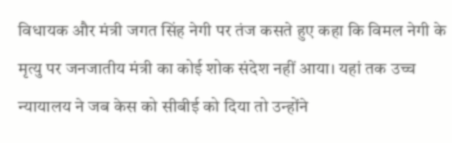विधायक और मंत्री जगत सिंह नेगी पर तंज कसते हुए कहा कि विमल नेगी के मृत्यु पर जनजातीय मंत्री का कोई शोक संदेश नहीं आया। यहां तक उच्च न्यायालय ने जब केस को सीबीई को दिया तो उन्होंने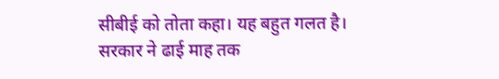सीबीई को तोता कहा। यह बहुत गलत है। सरकार ने ढाई माह तक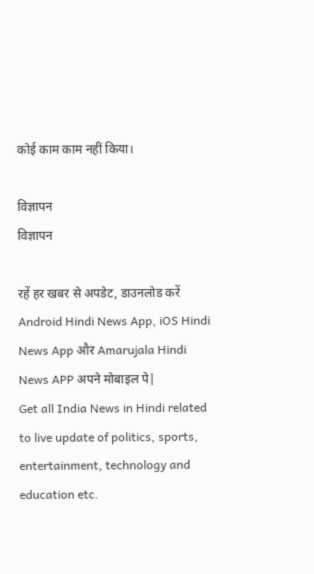कोई काम काम नहीं किया।

विज्ञापन
विज्ञापन

रहें हर खबर से अपडेट, डाउनलोड करें Android Hindi News App, iOS Hindi News App और Amarujala Hindi News APP अपने मोबाइल पे|
Get all India News in Hindi related to live update of politics, sports, entertainment, technology and education etc.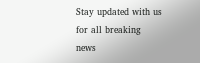Stay updated with us for all breaking news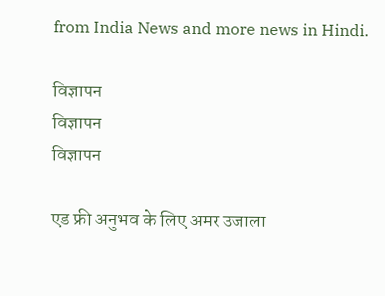from India News and more news in Hindi.

विज्ञापन
विज्ञापन
विज्ञापन

एड फ्री अनुभव के लिए अमर उजाला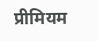प्रीमियम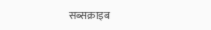सब्सक्राइब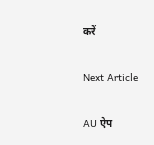करें

Next Article

AU ऐप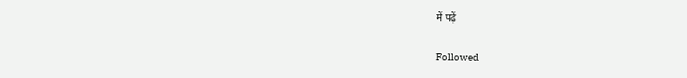में पढ़ें

Followed